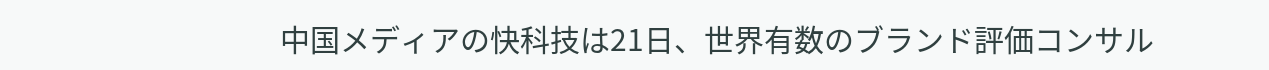中国メディアの快科技は21日、世界有数のブランド評価コンサル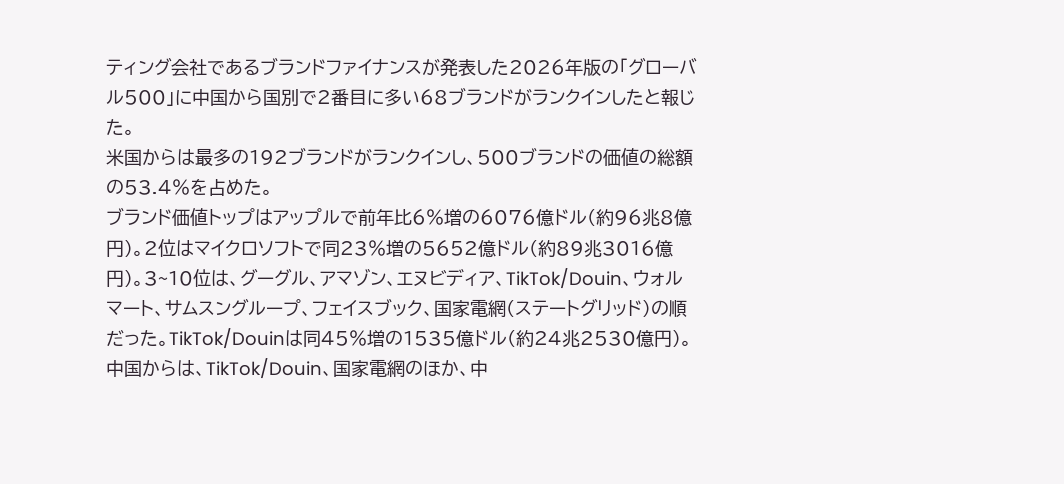ティング会社であるブランドファイナンスが発表した2026年版の「グローバル500」に中国から国別で2番目に多い68ブランドがランクインしたと報じた。
米国からは最多の192ブランドがランクインし、500ブランドの価値の総額の53.4%を占めた。
ブランド価値トップはアップルで前年比6%増の6076億ドル(約96兆8億円)。2位はマイクロソフトで同23%増の5652億ドル(約89兆3016億円)。3~10位は、グーグル、アマゾン、エヌビディア、TikTok/Douin、ウォルマート、サムスングループ、フェイスブック、国家電網(ステートグリッド)の順だった。TikTok/Douinは同45%増の1535億ドル(約24兆2530億円)。
中国からは、TikTok/Douin、国家電網のほか、中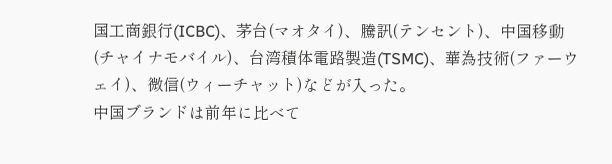国工商銀行(ICBC)、茅台(マオタイ)、騰訊(テンセント)、中国移動(チャイナモバイル)、台湾積体電路製造(TSMC)、華為技術(ファーウェイ)、微信(ウィーチャット)などが入った。
中国ブランドは前年に比べて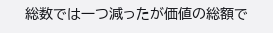総数では一つ減ったが価値の総額で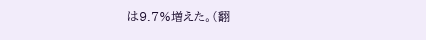は9.7%増えた。(翻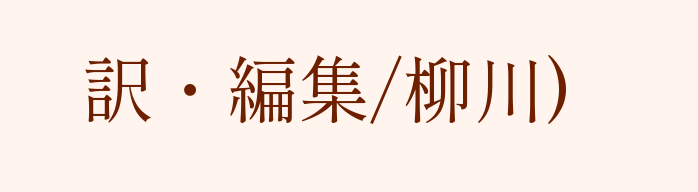訳・編集/柳川)